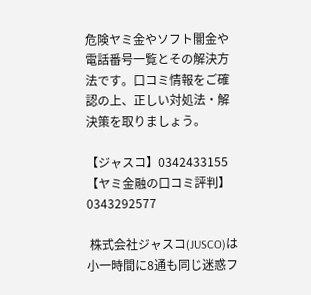危険ヤミ金やソフト闇金や電話番号一覧とその解決方法です。口コミ情報をご確認の上、正しい対処法・解決策を取りましょう。

【ジャスコ】0342433155【ヤミ金融の口コミ評判】0343292577

 株式会社ジャスコ(JUSCO)は小一時間に8通も同じ迷惑フ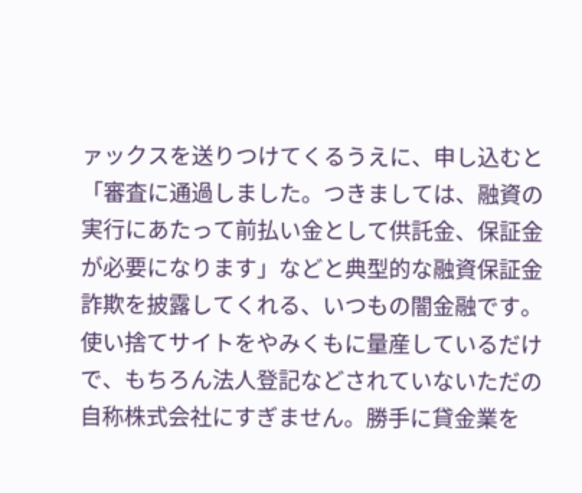ァックスを送りつけてくるうえに、申し込むと「審査に通過しました。つきましては、融資の実行にあたって前払い金として供託金、保証金が必要になります」などと典型的な融資保証金詐欺を披露してくれる、いつもの闇金融です。使い捨てサイトをやみくもに量産しているだけで、もちろん法人登記などされていないただの自称株式会社にすぎません。勝手に貸金業を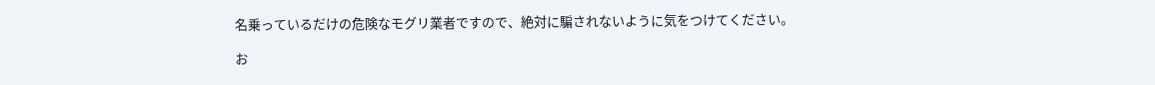名乗っているだけの危険なモグリ業者ですので、絶対に騙されないように気をつけてください。

お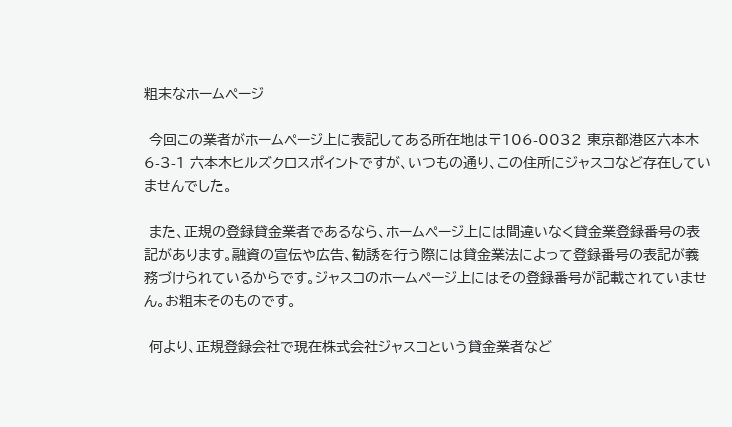粗末なホームページ

 今回この業者がホームページ上に表記してある所在地は〒106-0032 東京都港区六本木6-3-1 六本木ヒルズクロスポイントですが、いつもの通り、この住所にジャスコなど存在していませんでした。

 また、正規の登録貸金業者であるなら、ホームページ上には間違いなく貸金業登録番号の表記があります。融資の宣伝や広告、勧誘を行う際には貸金業法によって登録番号の表記が義務づけられているからです。ジャスコのホームページ上にはその登録番号が記載されていません。お粗末そのものです。

 何より、正規登録会社で現在株式会社ジャスコという貸金業者など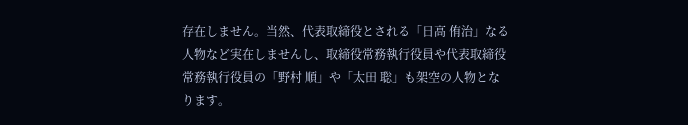存在しません。当然、代表取締役とされる「日高 侑治」なる人物など実在しませんし、取締役常務執行役員や代表取締役常務執行役員の「野村 順」や「太田 聡」も架空の人物となります。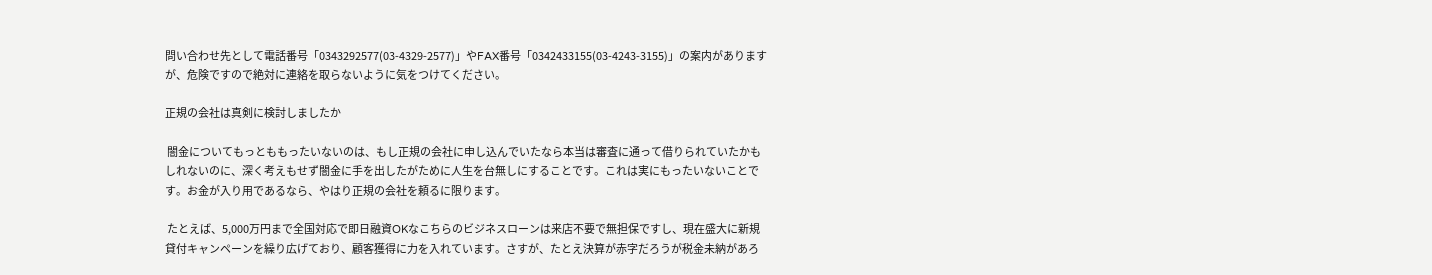問い合わせ先として電話番号「0343292577(03-4329-2577)」やFAX番号「0342433155(03-4243-3155)」の案内がありますが、危険ですので絶対に連絡を取らないように気をつけてください。

正規の会社は真剣に検討しましたか

 闇金についてもっとももったいないのは、もし正規の会社に申し込んでいたなら本当は審査に通って借りられていたかもしれないのに、深く考えもせず闇金に手を出したがために人生を台無しにすることです。これは実にもったいないことです。お金が入り用であるなら、やはり正規の会社を頼るに限ります。

 たとえば、5,000万円まで全国対応で即日融資OKなこちらのビジネスローンは来店不要で無担保ですし、現在盛大に新規貸付キャンペーンを繰り広げており、顧客獲得に力を入れています。さすが、たとえ決算が赤字だろうが税金未納があろ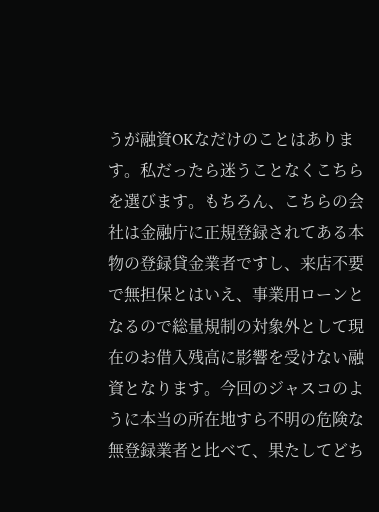うが融資OKなだけのことはあります。私だったら迷うことなくこちらを選びます。もちろん、こちらの会社は金融庁に正規登録されてある本物の登録貸金業者ですし、来店不要で無担保とはいえ、事業用ローンとなるので総量規制の対象外として現在のお借入残高に影響を受けない融資となります。今回のジャスコのように本当の所在地すら不明の危険な無登録業者と比べて、果たしてどち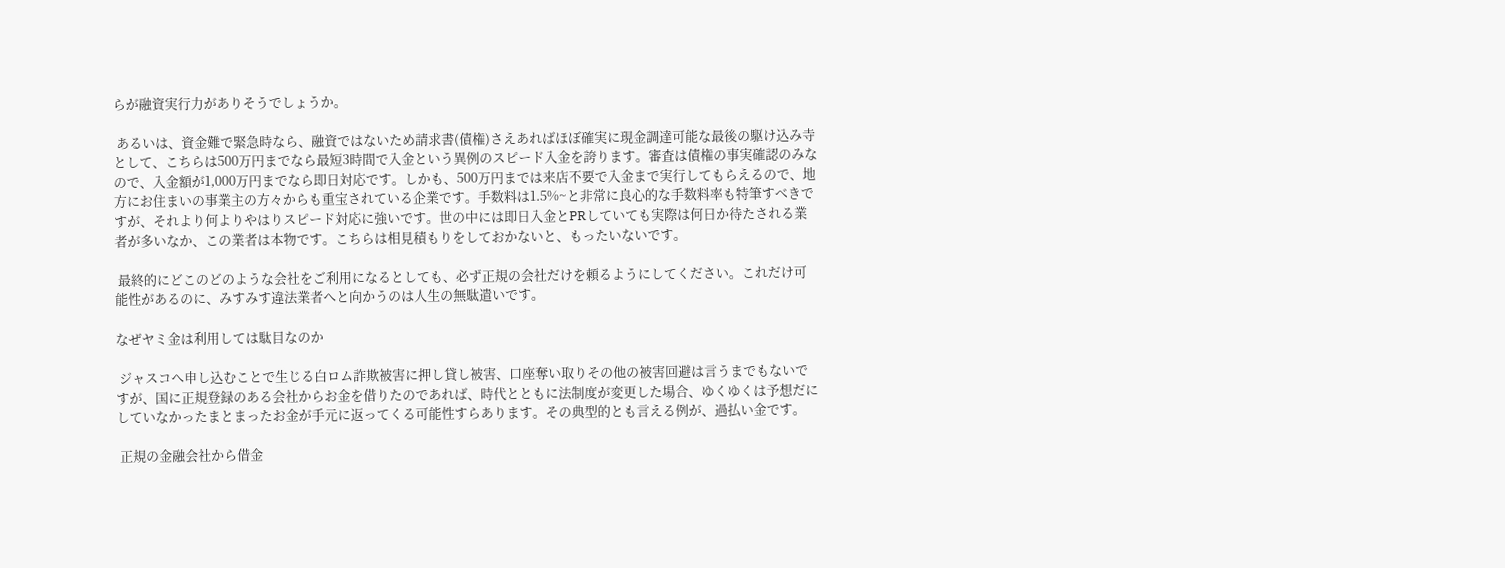らが融資実行力がありそうでしょうか。

 あるいは、資金難で緊急時なら、融資ではないため請求書(債権)さえあればほぼ確実に現金調達可能な最後の駆け込み寺として、こちらは500万円までなら最短3時間で入金という異例のスピード入金を誇ります。審査は債権の事実確認のみなので、入金額が1,000万円までなら即日対応です。しかも、500万円までは来店不要で入金まで実行してもらえるので、地方にお住まいの事業主の方々からも重宝されている企業です。手数料は1.5%~と非常に良心的な手数料率も特筆すべきですが、それより何よりやはりスピード対応に強いです。世の中には即日入金とPRしていても実際は何日か待たされる業者が多いなか、この業者は本物です。こちらは相見積もりをしておかないと、もったいないです。

 最終的にどこのどのような会社をご利用になるとしても、必ず正規の会社だけを頼るようにしてください。これだけ可能性があるのに、みすみす違法業者へと向かうのは人生の無駄遣いです。

なぜヤミ金は利用しては駄目なのか

 ジャスコへ申し込むことで生じる白ロム詐欺被害に押し貸し被害、口座奪い取りその他の被害回避は言うまでもないですが、国に正規登録のある会社からお金を借りたのであれば、時代とともに法制度が変更した場合、ゆくゆくは予想だにしていなかったまとまったお金が手元に返ってくる可能性すらあります。その典型的とも言える例が、過払い金です。

 正規の金融会社から借金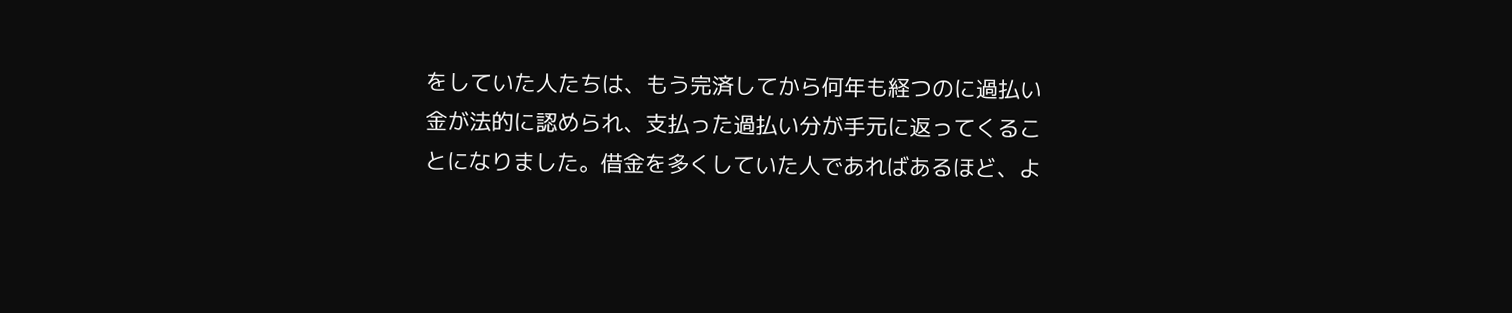をしていた人たちは、もう完済してから何年も経つのに過払い金が法的に認められ、支払った過払い分が手元に返ってくることになりました。借金を多くしていた人であればあるほど、よ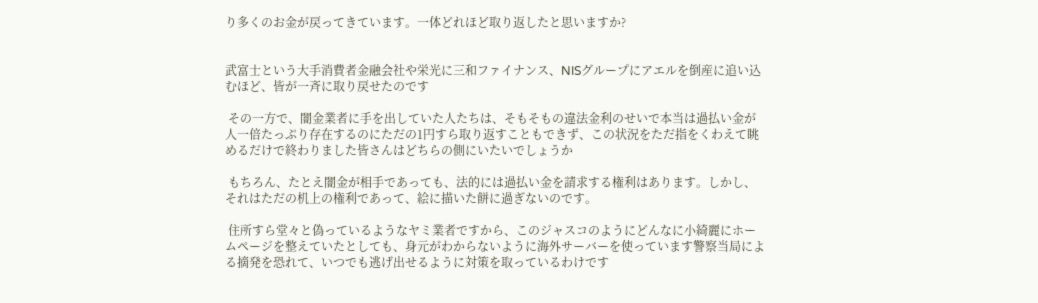り多くのお金が戻ってきています。一体どれほど取り返したと思いますか?


武富士という大手消費者金融会社や栄光に三和ファイナンス、NISグループにアエルを倒産に追い込むほど、皆が一斉に取り戻せたのです

 その一方で、闇金業者に手を出していた人たちは、そもそもの違法金利のせいで本当は過払い金が人一倍たっぷり存在するのにただの1円すら取り返すこともできず、この状況をただ指をくわえて眺めるだけで終わりました皆さんはどちらの側にいたいでしょうか

 もちろん、たとえ闇金が相手であっても、法的には過払い金を請求する権利はあります。しかし、それはただの机上の権利であって、絵に描いた餅に過ぎないのです。

 住所すら堂々と偽っているようなヤミ業者ですから、このジャスコのようにどんなに小綺麗にホームページを整えていたとしても、身元がわからないように海外サーバーを使っています警察当局による摘発を恐れて、いつでも逃げ出せるように対策を取っているわけです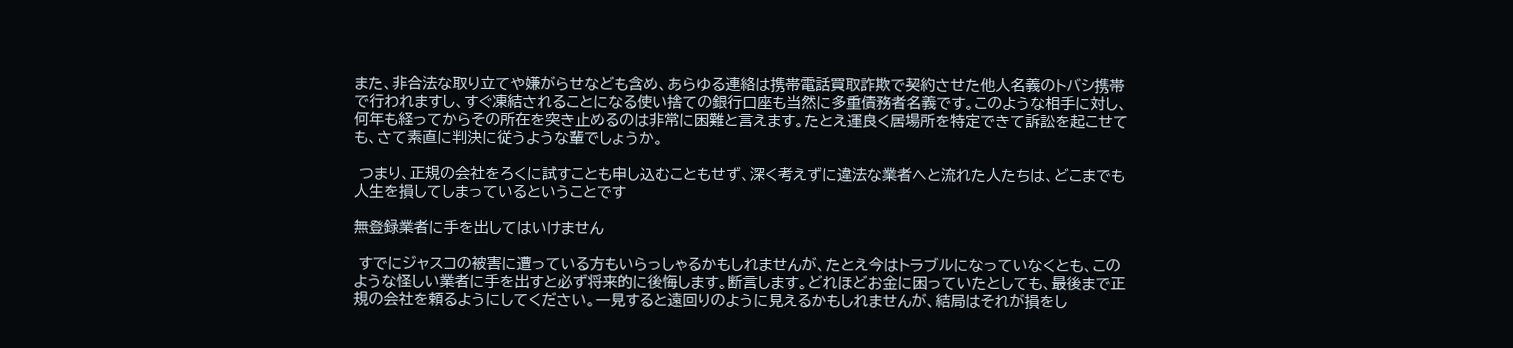また、非合法な取り立てや嫌がらせなども含め、あらゆる連絡は携帯電話買取詐欺で契約させた他人名義のトバシ携帯で行われますし、すぐ凍結されることになる使い捨ての銀行口座も当然に多重債務者名義です。このような相手に対し、何年も経ってからその所在を突き止めるのは非常に困難と言えます。たとえ運良く居場所を特定できて訴訟を起こせても、さて素直に判決に従うような輩でしょうか。

 つまり、正規の会社をろくに試すことも申し込むこともせず、深く考えずに違法な業者へと流れた人たちは、どこまでも人生を損してしまっているということです

無登録業者に手を出してはいけません

 すでにジャスコの被害に遭っている方もいらっしゃるかもしれませんが、たとえ今はトラブルになっていなくとも、このような怪しい業者に手を出すと必ず将来的に後悔します。断言します。どれほどお金に困っていたとしても、最後まで正規の会社を頼るようにしてください。一見すると遠回りのように見えるかもしれませんが、結局はそれが損をし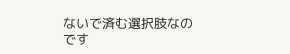ないで済む選択肢なのです